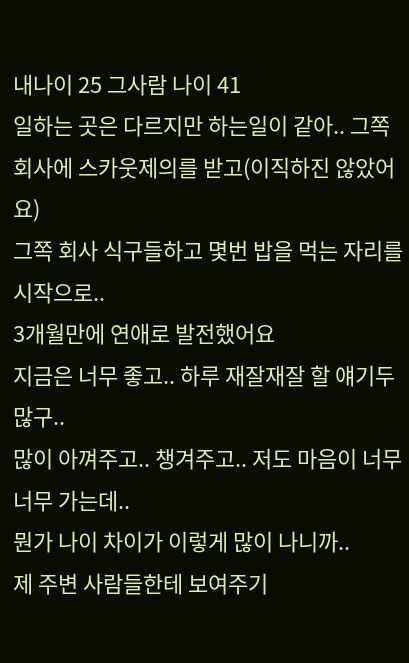내나이 25 그사람 나이 41
일하는 곳은 다르지만 하는일이 같아.. 그쪽 회사에 스카웃제의를 받고(이직하진 않았어요)
그쪽 회사 식구들하고 몇번 밥을 먹는 자리를 시작으로..
3개월만에 연애로 발전했어요
지금은 너무 좋고.. 하루 재잘재잘 할 얘기두 많구..
많이 아껴주고.. 챙겨주고.. 저도 마음이 너무 너무 가는데..
뭔가 나이 차이가 이렇게 많이 나니까..
제 주변 사람들한테 보여주기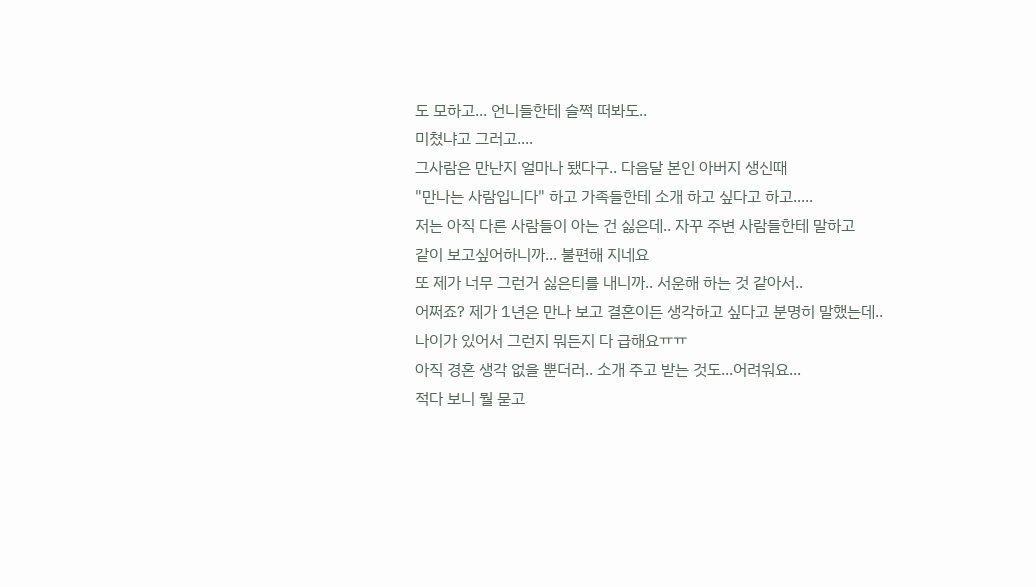도 모하고... 언니들한테 슬쩍 떠봐도..
미쳤냐고 그러고....
그사람은 만난지 얼마나 됐다구.. 다음달 본인 아버지 생신때
"만나는 사람입니다" 하고 가족들한테 소개 하고 싶다고 하고.....
저는 아직 다른 사람들이 아는 건 싫은데.. 자꾸 주변 사람들한테 말하고
같이 보고싶어하니까... 불편해 지네요
또 제가 너무 그런거 싫은티를 내니까.. 서운해 하는 것 같아서..
어쩌죠? 제가 1년은 만나 보고 결혼이든 생각하고 싶다고 분명히 말했는데..
나이가 있어서 그런지 뭐든지 다 급해요ㅠㅠ
아직 경혼 생각 없을 뿐더러.. 소개 주고 받는 것도...어려워요...
적다 보니 뭘 묻고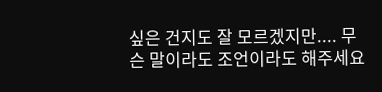싶은 건지도 잘 모르겠지만.... 무슨 말이라도 조언이라도 해주세요